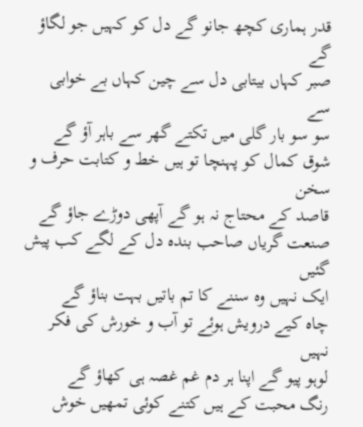قدر ہماری کچھ جانو گے دل کو کہیں جو لگاؤ گے
صبر کہاں بیتابی دل سے چین کہاں بے خوابی سے
سو سو بار گلی میں تکتے گھر سے باہر آؤ گے
شوق کمال کو پہنچا تو ہیں خط و کتابت حرف و سخن
قاصد کے محتاج نہ ہو گے آپھی دوڑے جاؤ گے
صنعت گریاں صاحب بندہ دل کے لگے کب پیش گئیں
ایک نہیں وہ سننے کا تم باتیں بہت بناؤ گے
چاہ کیے درویش ہوئے تو آب و خورش کی فکر نہیں
لوہو پیو گے اپنا ہر دم غم غصہ ہی کھاؤ گے
رنگ محبت کے ہیں کتنے کوئی تمھیں خوش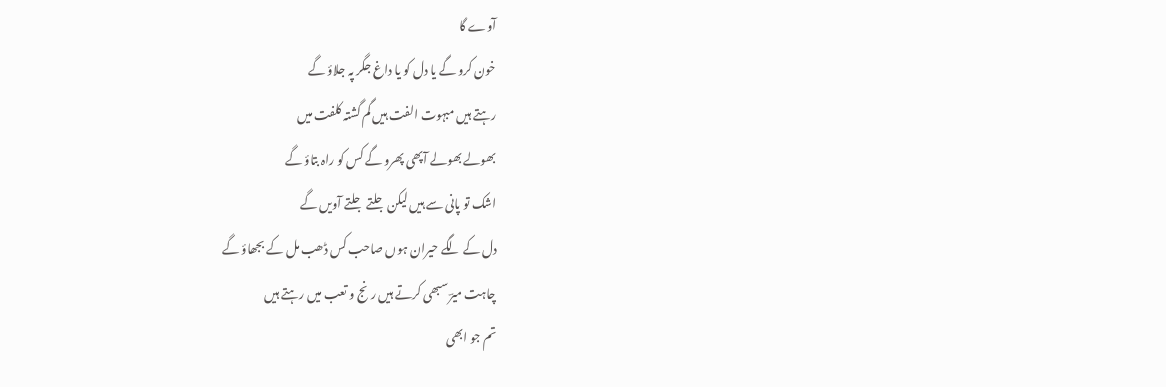آوے گا
خون کرو گے یا دل کو یا داغ جگر پہ جلاؤ گے
رہتے ہیں مبہوت الفت ہیں گم گشتہ کلفت میں
بھولے بھولے آپھی پھرو گے کس کو راہ بتاؤ گے
اشک تو پانی سے ہیں لیکن جلتے جلتے آویں گے
دل کے لگے حیران ہوں صاحب کس ڈھب مل کے بجھاؤ گے
چاہت میرؔ سبھی کرتے ہیں رنج و تعب میں رہتے ہیں
تم جو ابھی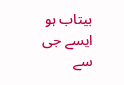بیتاب ہو ایسے جی سے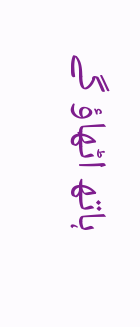ہاتھ اٹھاؤ گے